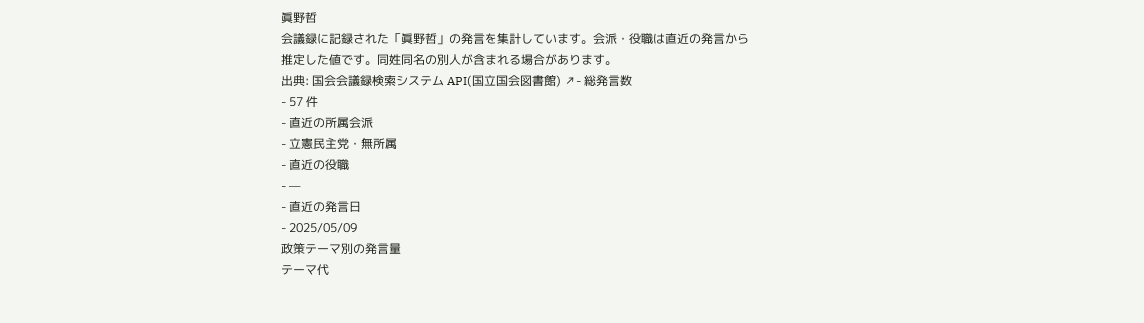眞野哲
会議録に記録された「眞野哲」の発言を集計しています。会派・役職は直近の発言から推定した値です。同姓同名の別人が含まれる場合があります。
出典: 国会会議録検索システム API(国立国会図書館) ↗- 総発言数
- 57 件
- 直近の所属会派
- 立憲民主党・無所属
- 直近の役職
- —
- 直近の発言日
- 2025/05/09
政策テーマ別の発言量
テーマ代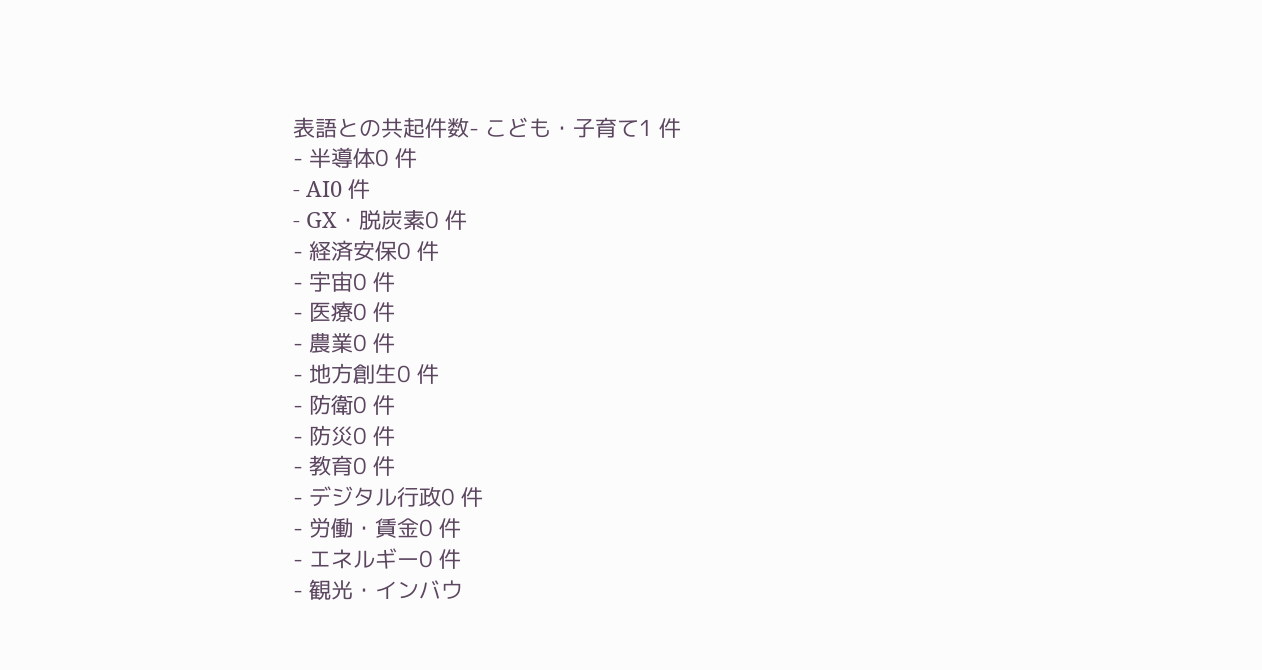表語との共起件数- こども・子育て1 件
- 半導体0 件
- AI0 件
- GX・脱炭素0 件
- 経済安保0 件
- 宇宙0 件
- 医療0 件
- 農業0 件
- 地方創生0 件
- 防衛0 件
- 防災0 件
- 教育0 件
- デジタル行政0 件
- 労働・賃金0 件
- エネルギー0 件
- 観光・インバウ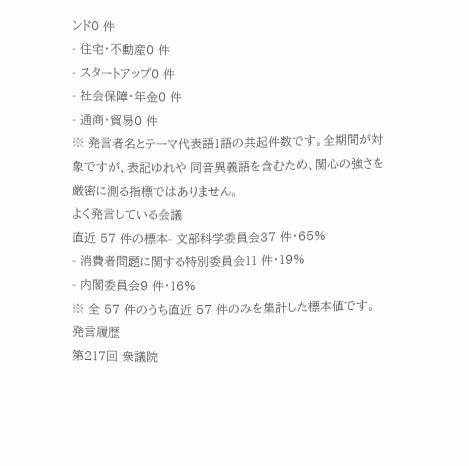ンド0 件
- 住宅・不動産0 件
- スタートアップ0 件
- 社会保障・年金0 件
- 通商・貿易0 件
※ 発言者名とテーマ代表語1語の共起件数です。全期間が対象ですが、表記ゆれや 同音異義語を含むため、関心の強さを厳密に測る指標ではありません。
よく発言している会議
直近 57 件の標本- 文部科学委員会37 件・65%
- 消費者問題に関する特別委員会11 件・19%
- 内閣委員会9 件・16%
※ 全 57 件のうち直近 57 件のみを集計した標本値です。
発言履歴
第217回 衆議院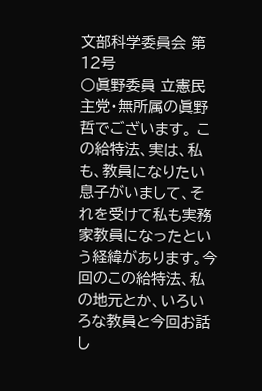文部科学委員会 第12号
○眞野委員 立憲民主党・無所属の眞野哲でございます。 この給特法、実は、私も、教員になりたい息子がいまして、それを受けて私も実務家教員になったという経緯があります。今回のこの給特法、私の地元とか、いろいろな教員と今回お話し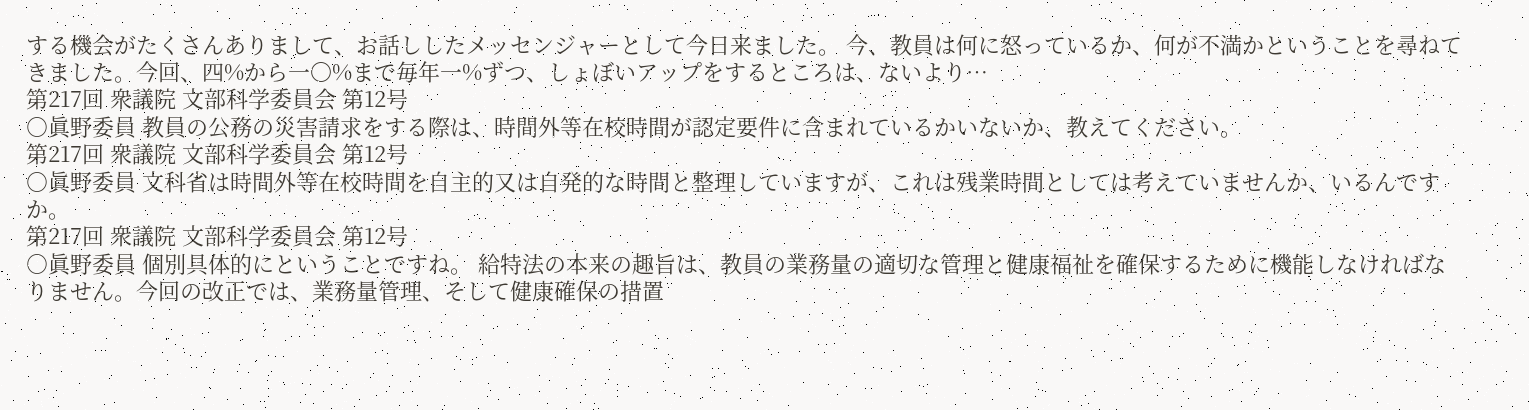する機会がたくさんありまして、お話ししたメッセンジャーとして今日来ました。 今、教員は何に怒っているか、何が不満かということを尋ねてきました。今回、四%から一〇%まで毎年一%ずつ、しょぼいアップをするところは、ないより…
第217回 衆議院 文部科学委員会 第12号
○眞野委員 教員の公務の災害請求をする際は、時間外等在校時間が認定要件に含まれているかいないか、教えてください。
第217回 衆議院 文部科学委員会 第12号
○眞野委員 文科省は時間外等在校時間を自主的又は自発的な時間と整理していますが、これは残業時間としては考えていませんか、いるんですか。
第217回 衆議院 文部科学委員会 第12号
○眞野委員 個別具体的にということですね。 給特法の本来の趣旨は、教員の業務量の適切な管理と健康福祉を確保するために機能しなければなりません。今回の改正では、業務量管理、そして健康確保の措置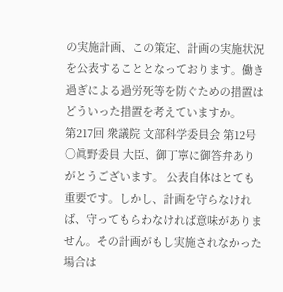の実施計画、この策定、計画の実施状況を公表することとなっております。働き過ぎによる過労死等を防ぐための措置はどういった措置を考えていますか。
第217回 衆議院 文部科学委員会 第12号
○眞野委員 大臣、御丁寧に御答弁ありがとうございます。 公表自体はとても重要です。しかし、計画を守らなければ、守ってもらわなければ意味がありません。その計画がもし実施されなかった場合は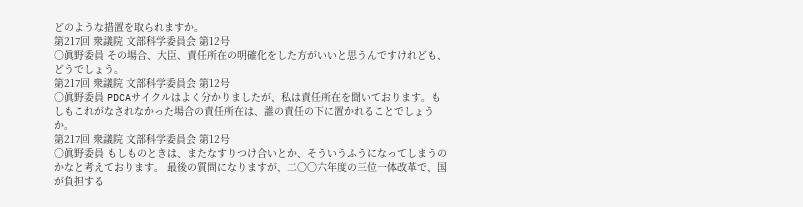どのような措置を取られますか。
第217回 衆議院 文部科学委員会 第12号
○眞野委員 その場合、大臣、責任所在の明確化をした方がいいと思うんですけれども、どうでしょう。
第217回 衆議院 文部科学委員会 第12号
○眞野委員 PDCAサイクルはよく分かりましたが、私は責任所在を聞いております。もしもこれがなされなかった場合の責任所在は、誰の責任の下に置かれることでしょうか。
第217回 衆議院 文部科学委員会 第12号
○眞野委員 もしものときは、またなすりつけ合いとか、そういうふうになってしまうのかなと考えております。 最後の質問になりますが、二〇〇六年度の三位一体改革で、国が負担する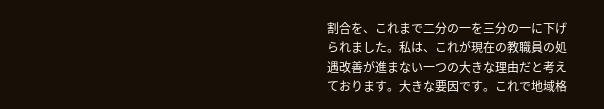割合を、これまで二分の一を三分の一に下げられました。私は、これが現在の教職員の処遇改善が進まない一つの大きな理由だと考えております。大きな要因です。これで地域格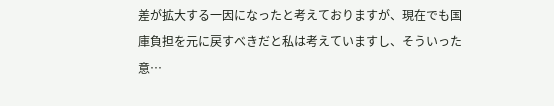差が拡大する一因になったと考えておりますが、現在でも国庫負担を元に戻すべきだと私は考えていますし、そういった意…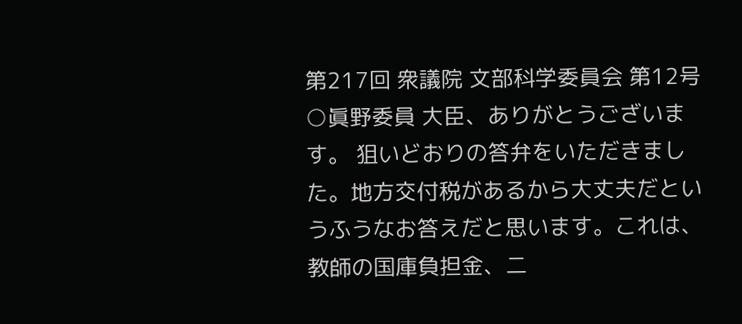第217回 衆議院 文部科学委員会 第12号
○眞野委員 大臣、ありがとうございます。 狙いどおりの答弁をいただきました。地方交付税があるから大丈夫だというふうなお答えだと思います。これは、教師の国庫負担金、二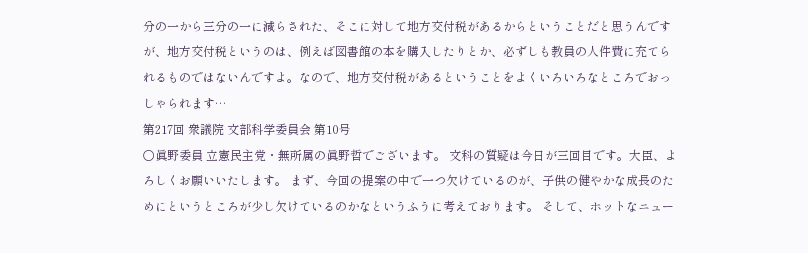分の一から三分の一に減らされた、そこに対して地方交付税があるからということだと思うんですが、地方交付税というのは、例えば図書館の本を購入したりとか、必ずしも教員の人件費に充てられるものではないんですよ。なので、地方交付税があるということをよくいろいろなところでおっしゃられます…
第217回 衆議院 文部科学委員会 第10号
○眞野委員 立憲民主党・無所属の眞野哲でございます。 文科の質疑は今日が三回目です。大臣、よろしくお願いいたします。 まず、今回の提案の中で一つ欠けているのが、子供の健やかな成長のためにというところが少し欠けているのかなというふうに考えております。 そして、ホットなニュー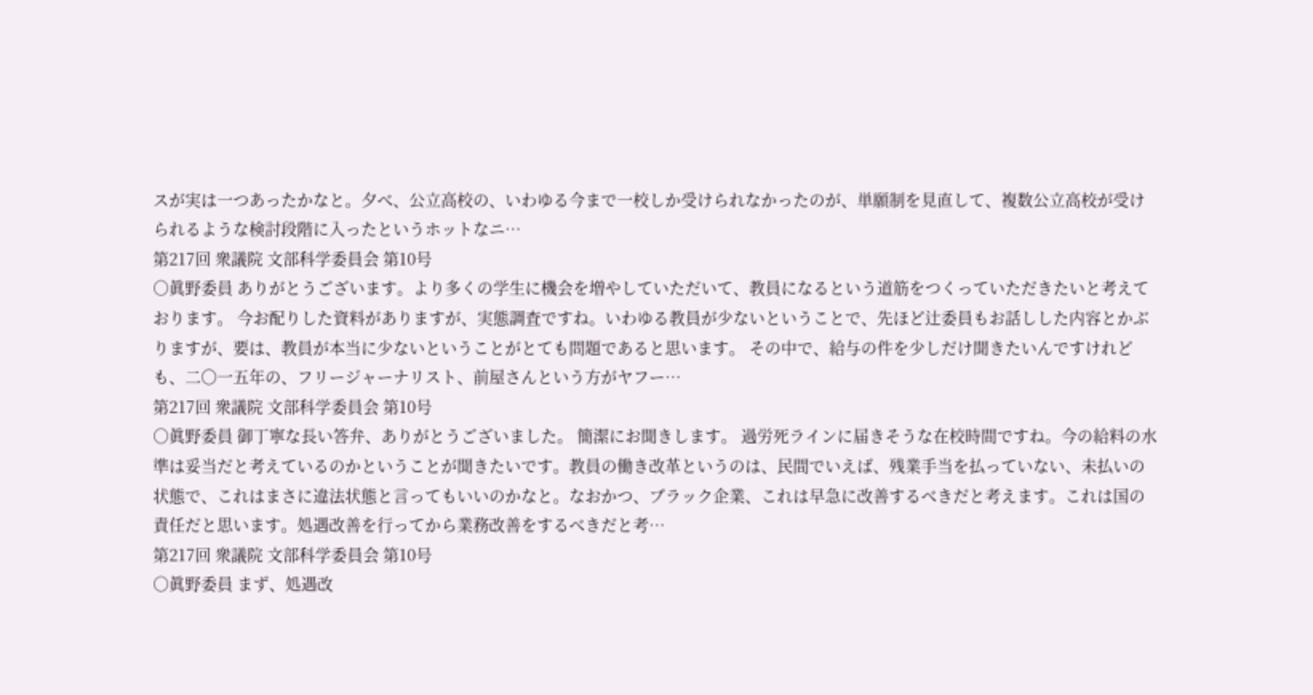スが実は一つあったかなと。夕べ、公立高校の、いわゆる今まで一校しか受けられなかったのが、単願制を見直して、複数公立高校が受けられるような検討段階に入ったというホットなニ…
第217回 衆議院 文部科学委員会 第10号
○眞野委員 ありがとうございます。より多くの学生に機会を増やしていただいて、教員になるという道筋をつくっていただきたいと考えております。 今お配りした資料がありますが、実態調査ですね。いわゆる教員が少ないということで、先ほど辻委員もお話しした内容とかぶりますが、要は、教員が本当に少ないということがとても問題であると思います。 その中で、給与の件を少しだけ聞きたいんですけれども、二〇一五年の、フリージャーナリスト、前屋さんという方がヤフー…
第217回 衆議院 文部科学委員会 第10号
○眞野委員 御丁寧な長い答弁、ありがとうございました。 簡潔にお聞きします。 過労死ラインに届きそうな在校時間ですね。今の給料の水準は妥当だと考えているのかということが聞きたいです。教員の働き改革というのは、民間でいえば、残業手当を払っていない、未払いの状態で、これはまさに違法状態と言ってもいいのかなと。なおかつ、ブラック企業、これは早急に改善するべきだと考えます。これは国の責任だと思います。処遇改善を行ってから業務改善をするべきだと考…
第217回 衆議院 文部科学委員会 第10号
○眞野委員 まず、処遇改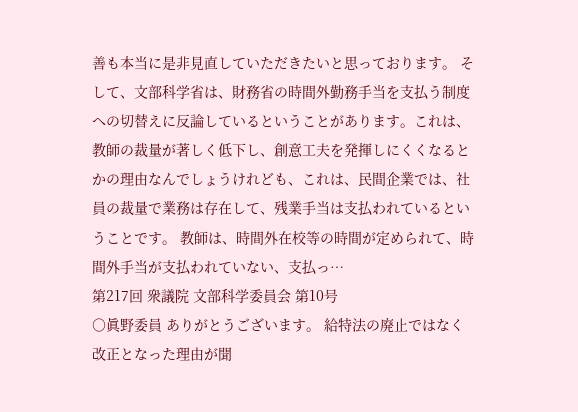善も本当に是非見直していただきたいと思っております。 そして、文部科学省は、財務省の時間外勤務手当を支払う制度への切替えに反論しているということがあります。これは、教師の裁量が著しく低下し、創意工夫を発揮しにくくなるとかの理由なんでしょうけれども、これは、民間企業では、社員の裁量で業務は存在して、残業手当は支払われているということです。 教師は、時間外在校等の時間が定められて、時間外手当が支払われていない、支払っ…
第217回 衆議院 文部科学委員会 第10号
○眞野委員 ありがとうございます。 給特法の廃止ではなく改正となった理由が聞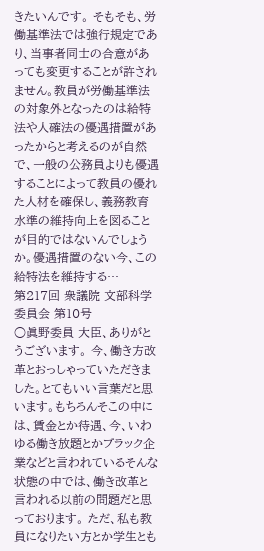きたいんです。 そもそも、労働基準法では強行規定であり、当事者同士の合意があっても変更することが許されません。教員が労働基準法の対象外となったのは給特法や人確法の優遇措置があったからと考えるのが自然で、一般の公務員よりも優遇することによって教員の優れた人材を確保し、義務教育水準の維持向上を図ることが目的ではないんでしょうか。優遇措置のない今、この給特法を維持する…
第217回 衆議院 文部科学委員会 第10号
○眞野委員 大臣、ありがとうございます。 今、働き方改革とおっしゃっていただきました。とてもいい言葉だと思います。もちろんそこの中には、賃金とか待遇、今、いわゆる働き放題とかブラック企業などと言われているそんな状態の中では、働き改革と言われる以前の問題だと思っております。 ただ、私も教員になりたい方とか学生とも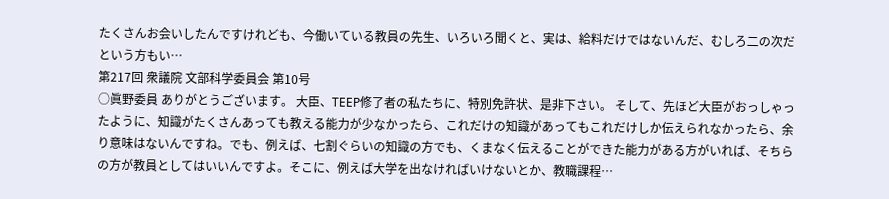たくさんお会いしたんですけれども、今働いている教員の先生、いろいろ聞くと、実は、給料だけではないんだ、むしろ二の次だという方もい…
第217回 衆議院 文部科学委員会 第10号
○眞野委員 ありがとうございます。 大臣、TEEP修了者の私たちに、特別免許状、是非下さい。 そして、先ほど大臣がおっしゃったように、知識がたくさんあっても教える能力が少なかったら、これだけの知識があってもこれだけしか伝えられなかったら、余り意味はないんですね。でも、例えば、七割ぐらいの知識の方でも、くまなく伝えることができた能力がある方がいれば、そちらの方が教員としてはいいんですよ。そこに、例えば大学を出なければいけないとか、教職課程…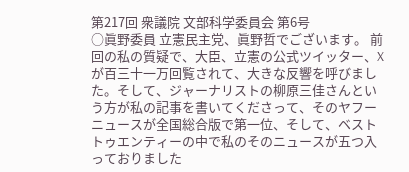第217回 衆議院 文部科学委員会 第6号
○眞野委員 立憲民主党、眞野哲でございます。 前回の私の質疑で、大臣、立憲の公式ツイッター、Xが百三十一万回覧されて、大きな反響を呼びました。そして、ジャーナリストの柳原三佳さんという方が私の記事を書いてくださって、そのヤフーニュースが全国総合版で第一位、そして、ベストトゥエンティーの中で私のそのニュースが五つ入っておりました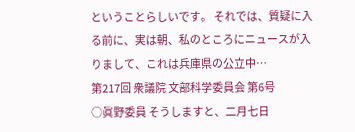ということらしいです。 それでは、質疑に入る前に、実は朝、私のところにニュースが入りまして、これは兵庫県の公立中…
第217回 衆議院 文部科学委員会 第6号
○眞野委員 そうしますと、二月七日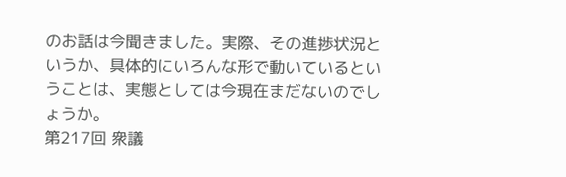のお話は今聞きました。実際、その進捗状況というか、具体的にいろんな形で動いているということは、実態としては今現在まだないのでしょうか。
第217回 衆議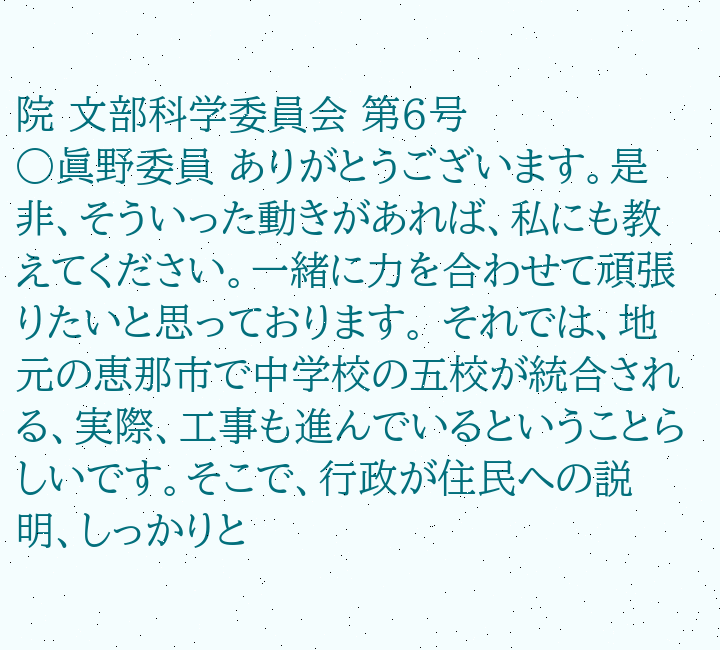院 文部科学委員会 第6号
○眞野委員 ありがとうございます。是非、そういった動きがあれば、私にも教えてください。一緒に力を合わせて頑張りたいと思っております。 それでは、地元の恵那市で中学校の五校が統合される、実際、工事も進んでいるということらしいです。そこで、行政が住民への説明、しっかりと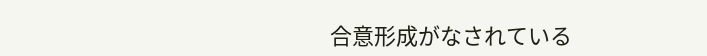合意形成がなされている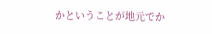かということが地元でか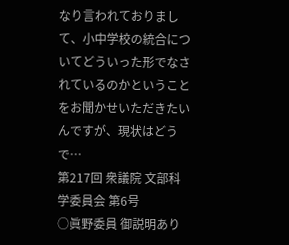なり言われておりまして、小中学校の統合についてどういった形でなされているのかということをお聞かせいただきたいんですが、現状はどうで…
第217回 衆議院 文部科学委員会 第6号
○眞野委員 御説明あり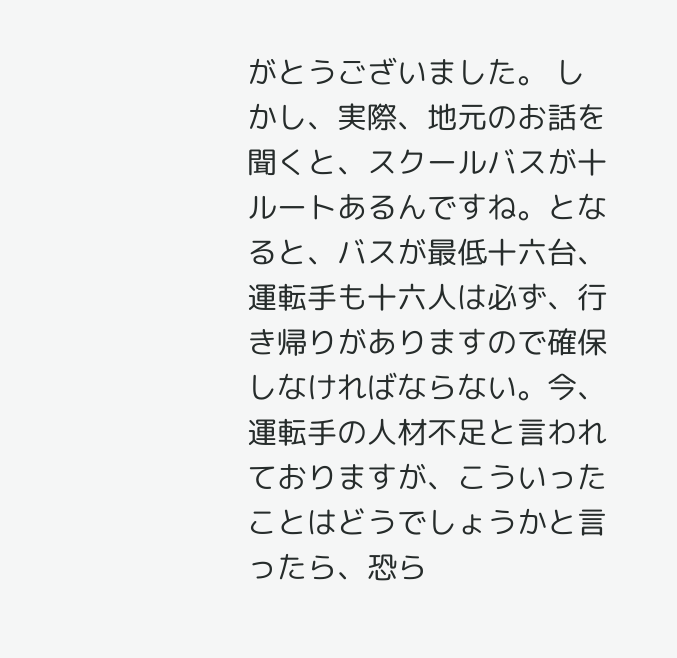がとうございました。 しかし、実際、地元のお話を聞くと、スクールバスが十ルートあるんですね。となると、バスが最低十六台、運転手も十六人は必ず、行き帰りがありますので確保しなければならない。今、運転手の人材不足と言われておりますが、こういったことはどうでしょうかと言ったら、恐ら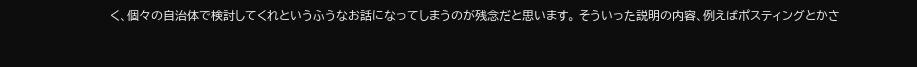く、個々の自治体で検討してくれというふうなお話になってしまうのが残念だと思います。 そういった説明の内容、例えばポスティングとかさ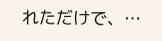れただけで、…